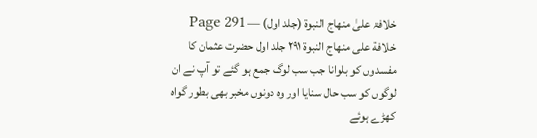خلافۃ علیٰ منھاج النبوۃ (جلد اول) — Page 291
خلافة على منهاج النبوة ۲۹۱ جلد اول حضرت عثمان کا مفسدوں کو بلوانا جب سب لوگ جمع ہو گئے تو آپ نے ان لوگوں کو سب حال سنایا اور وہ دونوں مخبر بھی بطور گواہ کھڑے ہوئے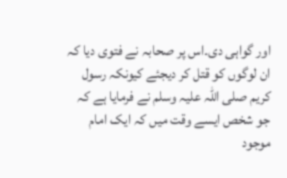اور گواہی دی۔اس پر صحابہ نے فتوی دیا کہ ان لوگوں کو قتل کر دیجئے کیونکہ رسول کریم صلی اللہ علیہ وسلم نے فرمایا ہے کہ جو شخص ایسے وقت میں کہ ایک امام موجود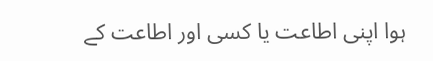ہوا اپنی اطاعت یا کسی اور اطاعت کے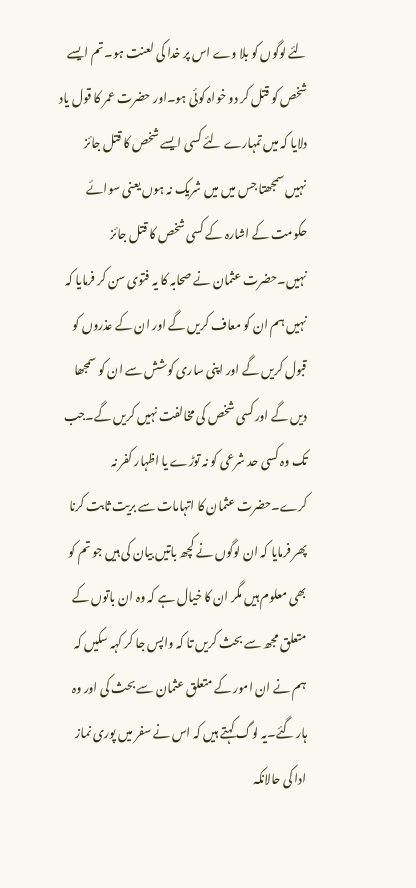لئے لوگوں کو بلا وے اس پر خدا کی لعنت ہو۔تم ایسے شخص کو قتل کر دو خواہ کوئی ہو۔اور حضرت عمر کا قول یاد دلایا کہ میں تمہارے لئے کسی ایسے شخص کا قتل جائز نہیں سمجھتا جس میں میں شریک نہ ہوں یعنی سوائے حکومت کے اشارہ کے کسی شخص کا قتل جائز نہیں۔حضرت عثمان نے صحابہ کا یہ فتوی سن کر فرمایا کہ نہیں ہم ان کو معاف کریں گے اور ان کے عذروں کو قبول کریں گے اور اپنی ساری کوشش سے ان کو سمجھا دیں گے اور کسی شخص کی مخالفت نہیں کریں گے۔جب تک وہ کسی حد شرعی کو نہ توڑے یا اظہار کفر نہ کرے۔حضرت عثمان کا اتہامات سے بریت ثابت کرنا پھر فرمایا کہ ان لوگوں نے کچھ باتیں بیان کی ہیں جو تم کو بھی معلوم ہیں مگر ان کا خیال ہے کہ وہ ان باتوں کے متعلق مجھ سے بحث کریں تا کہ واپس جا کر کہہ سکیں کہ ہم نے ان امور کے متعلق عثمان سے بحث کی اور وہ ہار گئے۔یہ لوگ کہتے ہیں کہ اس نے سفر میں پوری نماز ادا کی حالانکہ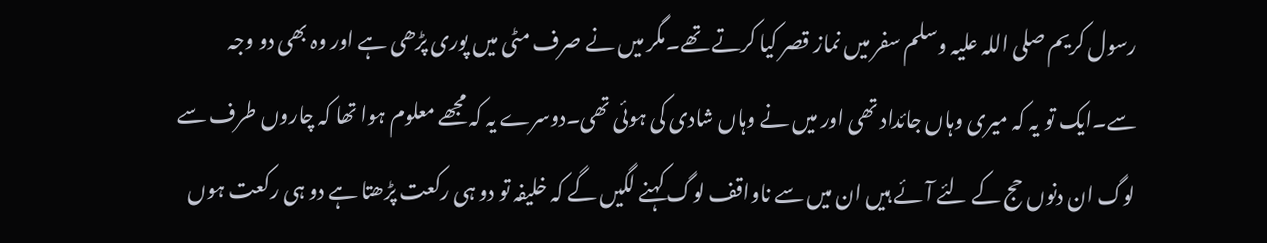رسول کریم صلی اللہ علیہ وسلم سفر میں نماز قصر کیا کرتے تھے۔مگر میں نے صرف مٹی میں پوری پڑھی ہے اور وہ بھی دو وجہ سے۔ایک تو یہ کہ میری وہاں جائداد تھی اور میں نے وہاں شادی کی ہوئی تھی۔دوسرے یہ کہ مجھے معلوم ہوا تھا کہ چاروں طرف سے لوگ ان دنوں حج کے لئے آئے ہیں ان میں سے ناواقف لوگ کہنے لگیں گے کہ خلیفہ تو دو ہی رکعت پڑھتا ہے دو ہی رکعت ہوں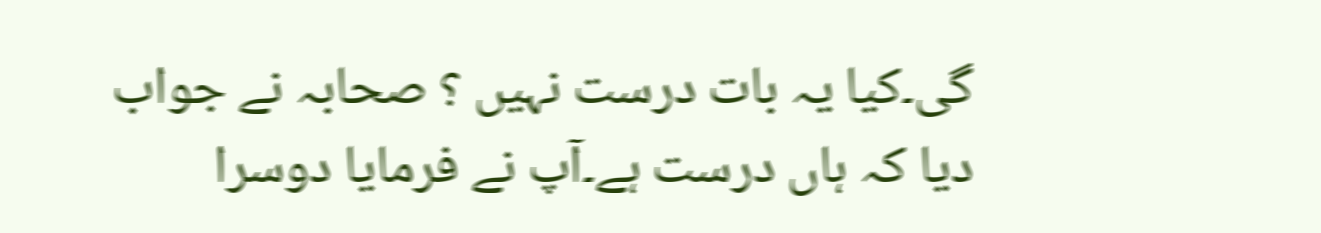گی۔کیا یہ بات درست نہیں ؟ صحابہ نے جواب دیا کہ ہاں درست ہے۔آپ نے فرمایا دوسرا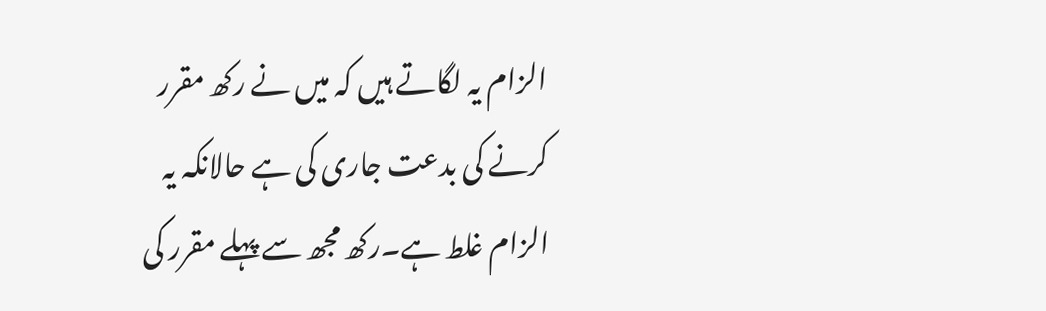الزام یہ لگاتے ہیں کہ میں نے رکھ مقرر کرنے کی بدعت جاری کی ہے حالانکہ یہ الزام غلط ہے۔رکھ مجھ سے پہلے مقرر کی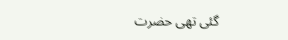گئی تھی حضرت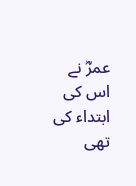عمرؓ نے اس کی ابتداء کی تھی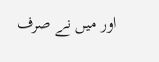اور میں نے صرف